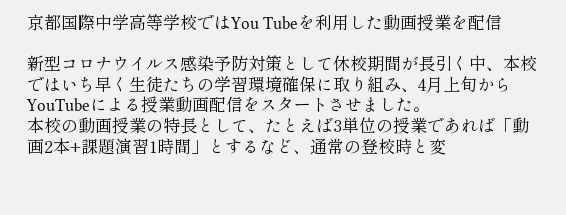京都国際中学高等学校ではYou Tubeを利用した動画授業を配信

新型コロナウイルス感染予防対策として休校期間が長引く中、本校ではいち早く生徒たちの学習環境確保に取り組み、4月上旬からYouTubeによる授業動画配信をスタートさせました。
本校の動画授業の特長として、たとえば3単位の授業であれば「動画2本+課題演習1時間」とするなど、通常の登校時と変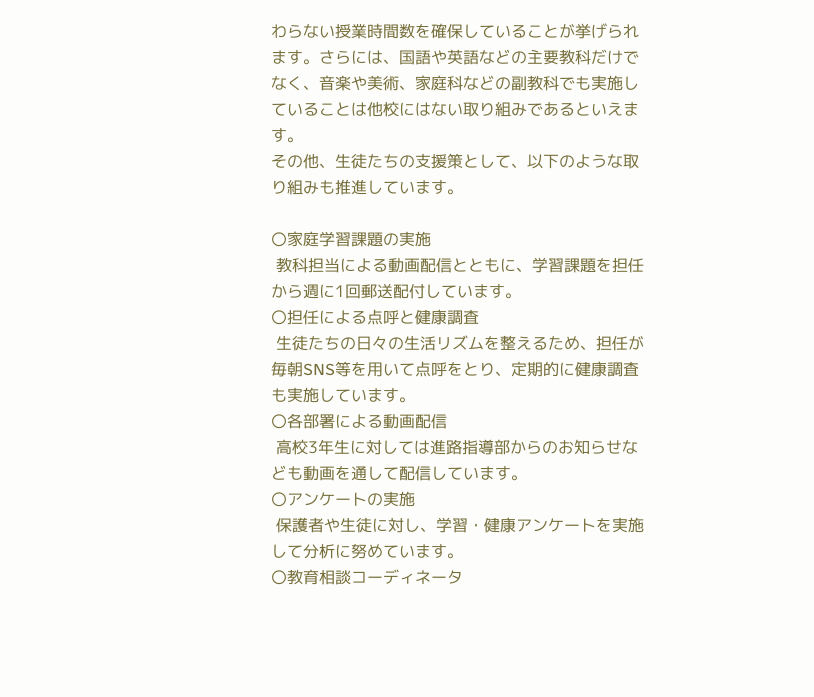わらない授業時間数を確保していることが挙げられます。さらには、国語や英語などの主要教科だけでなく、音楽や美術、家庭科などの副教科でも実施していることは他校にはない取り組みであるといえます。
その他、生徒たちの支援策として、以下のような取り組みも推進しています。

〇家庭学習課題の実施
 教科担当による動画配信とともに、学習課題を担任から週に1回郵送配付しています。
〇担任による点呼と健康調査
 生徒たちの日々の生活リズムを整えるため、担任が毎朝SNS等を用いて点呼をとり、定期的に健康調査も実施しています。
〇各部署による動画配信
 高校3年生に対しては進路指導部からのお知らせなども動画を通して配信しています。
〇アンケートの実施
 保護者や生徒に対し、学習・健康アンケートを実施して分析に努めています。
〇教育相談コーディネータ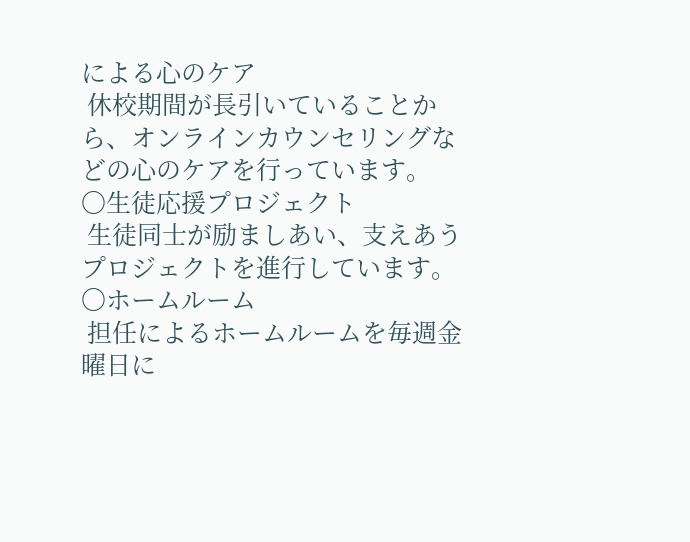による心のケア
 休校期間が長引いていることから、オンラインカウンセリングなどの心のケアを行っています。
〇生徒応援プロジェクト
 生徒同士が励ましあい、支えあうプロジェクトを進行しています。
〇ホームルーム
 担任によるホームルームを毎週金曜日に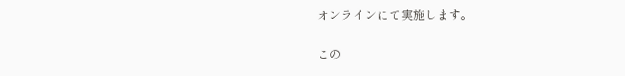オンラインにて実施します。

この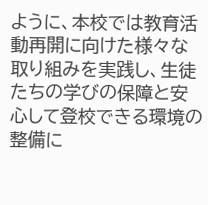ように、本校では教育活動再開に向けた様々な取り組みを実践し、生徒たちの学びの保障と安心して登校できる環境の整備に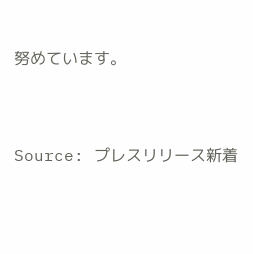努めています。


Source: プレスリリース新着